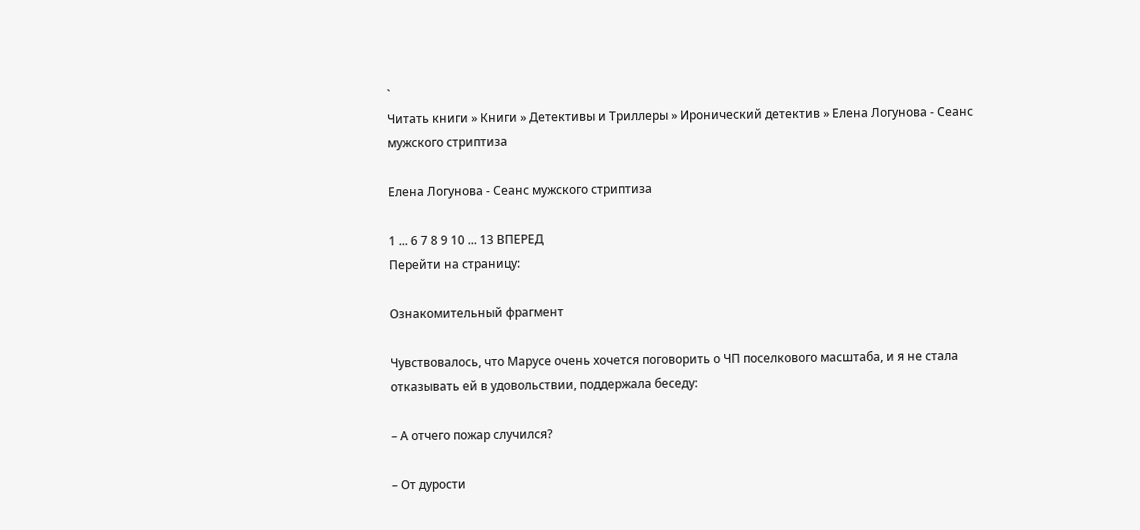`
Читать книги » Книги » Детективы и Триллеры » Иронический детектив » Елена Логунова - Сеанс мужского стриптиза

Елена Логунова - Сеанс мужского стриптиза

1 ... 6 7 8 9 10 ... 13 ВПЕРЕД
Перейти на страницу:

Ознакомительный фрагмент

Чувствовалось, что Марусе очень хочется поговорить о ЧП поселкового масштаба, и я не стала отказывать ей в удовольствии, поддержала беседу:

– А отчего пожар случился?

– От дурости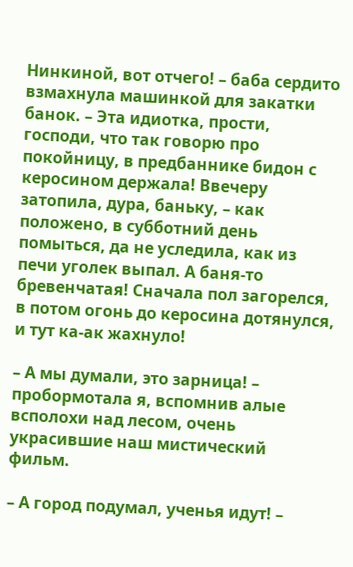Нинкиной, вот отчего! – баба сердито взмахнула машинкой для закатки банок. – Эта идиотка, прости, господи, что так говорю про покойницу, в предбаннике бидон с керосином держала! Ввечеру затопила, дура, баньку, – как положено, в субботний день помыться, да не уследила, как из печи уголек выпал. А баня-то бревенчатая! Сначала пол загорелся, в потом огонь до керосина дотянулся, и тут ка-ак жахнуло!

– А мы думали, это зарница! – пробормотала я, вспомнив алые всполохи над лесом, очень украсившие наш мистический фильм.

– А город подумал, ученья идут! –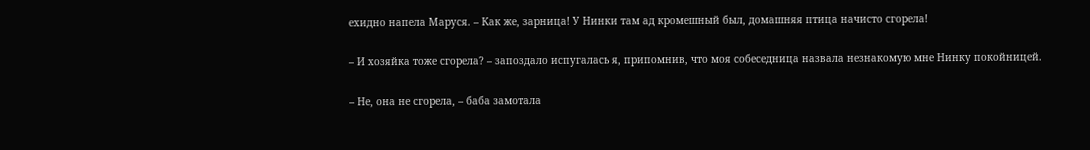ехидно напела Маруся. – Как же, зарница! У Нинки там ад кромешный был, домашняя птица начисто сгорела!

– И хозяйка тоже сгорела? – запоздало испугалась я, припомнив, что моя собеседница назвала незнакомую мне Нинку покойницей.

– Не, она не сгорела, – баба замотала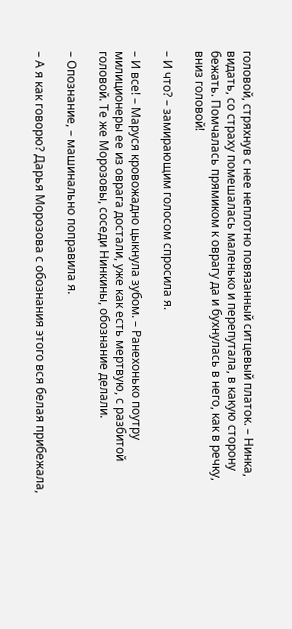головой, стряхнув с нее неплотно повязанный ситцевый платок. – Нинка, видать, со страху помешалась маленько и перепутала, в какую сторону бежать. Помчалась прямиком к оврагу да и бухнулась в него, как в речку, вниз головой!

– И что? – замирающим голосом спросила я.

– И все! – Маруся кровожадно цыкнула зубом. – Ранехонько поутру милиционеры ее из оврага достали, уже как есть мертвую, с разбитой головой. Те же Морозовы, соседи Нинкины, обознание делали.

– Опознание, – машинально поправила я.

– А я как говорю? Дарья Морозова с обознания этого вся белая прибежала,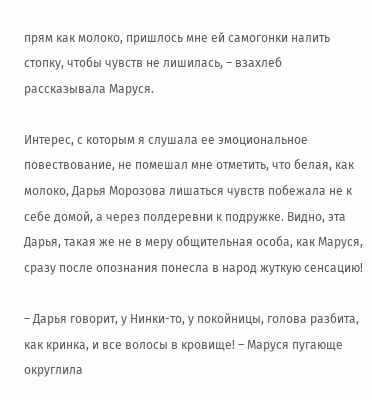прям как молоко, пришлось мне ей самогонки налить стопку, чтобы чувств не лишилась, – взахлеб рассказывала Маруся.

Интерес, с которым я слушала ее эмоциональное повествование, не помешал мне отметить, что белая, как молоко, Дарья Морозова лишаться чувств побежала не к себе домой, а через полдеревни к подружке. Видно, эта Дарья, такая же не в меру общительная особа, как Маруся, сразу после опознания понесла в народ жуткую сенсацию!

– Дарья говорит, у Нинки-то, у покойницы, голова разбита, как кринка, и все волосы в кровище! – Маруся пугающе округлила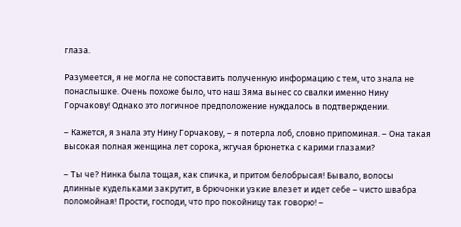глаза.

Разумеется, я не могла не сопоставить полученную информацию с тем, что знала не понаслышке. Очень похоже было, что наш Зяма вынес со свалки именно Нину Горчакову! Однако это логичное предположение нуждалось в подтверждении.

– Кажется, я знала эту Нину Горчакову, – я потерла лоб, словно припоминая. – Она такая высокая полная женщина лет сорока, жгучая брюнетка с карими глазами?

– Ты че? Нинка была тощая, как спичка, и притом белобрысая! Бывало, волосы длинные кудельками закрутит, в брючонки узкие влезет и идет себе – чисто швабра поломойная! Прости, господи, что про покойницу так говорю! –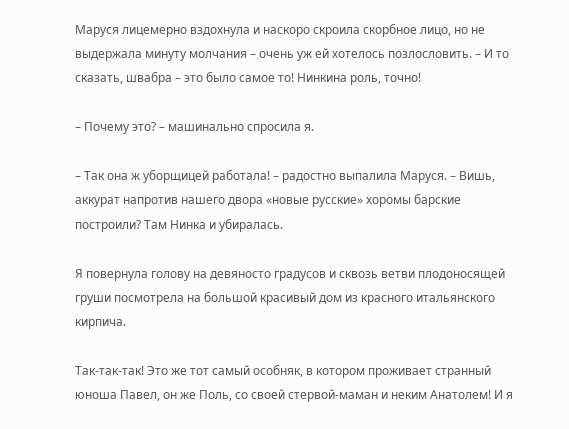Маруся лицемерно вздохнула и наскоро скроила скорбное лицо, но не выдержала минуту молчания – очень уж ей хотелось позлословить. – И то сказать, швабра – это было самое то! Нинкина роль, точно!

– Почему это? – машинально спросила я.

– Так она ж уборщицей работала! – радостно выпалила Маруся. – Вишь, аккурат напротив нашего двора «новые русские» хоромы барские построили? Там Нинка и убиралась.

Я повернула голову на девяносто градусов и сквозь ветви плодоносящей груши посмотрела на большой красивый дом из красного итальянского кирпича.

Так-так-так! Это же тот самый особняк, в котором проживает странный юноша Павел, он же Поль, со своей стервой-маман и неким Анатолем! И я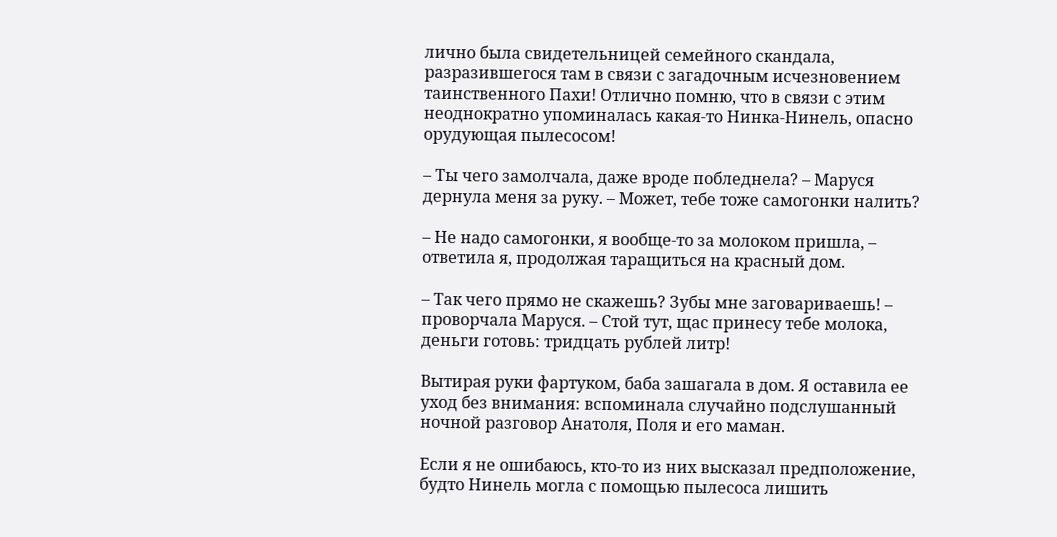лично была свидетельницей семейного скандала, разразившегося там в связи с загадочным исчезновением таинственного Пахи! Отлично помню, что в связи с этим неоднократно упоминалась какая-то Нинка-Нинель, опасно орудующая пылесосом!

– Ты чего замолчала, даже вроде побледнела? – Маруся дернула меня за руку. – Может, тебе тоже самогонки налить?

– Не надо самогонки, я вообще-то за молоком пришла, – ответила я, продолжая таращиться на красный дом.

– Так чего прямо не скажешь? Зубы мне заговариваешь! – проворчала Маруся. – Стой тут, щас принесу тебе молока, деньги готовь: тридцать рублей литр!

Вытирая руки фартуком, баба зашагала в дом. Я оставила ее уход без внимания: вспоминала случайно подслушанный ночной разговор Анатоля, Поля и его маман.

Если я не ошибаюсь, кто-то из них высказал предположение, будто Нинель могла с помощью пылесоса лишить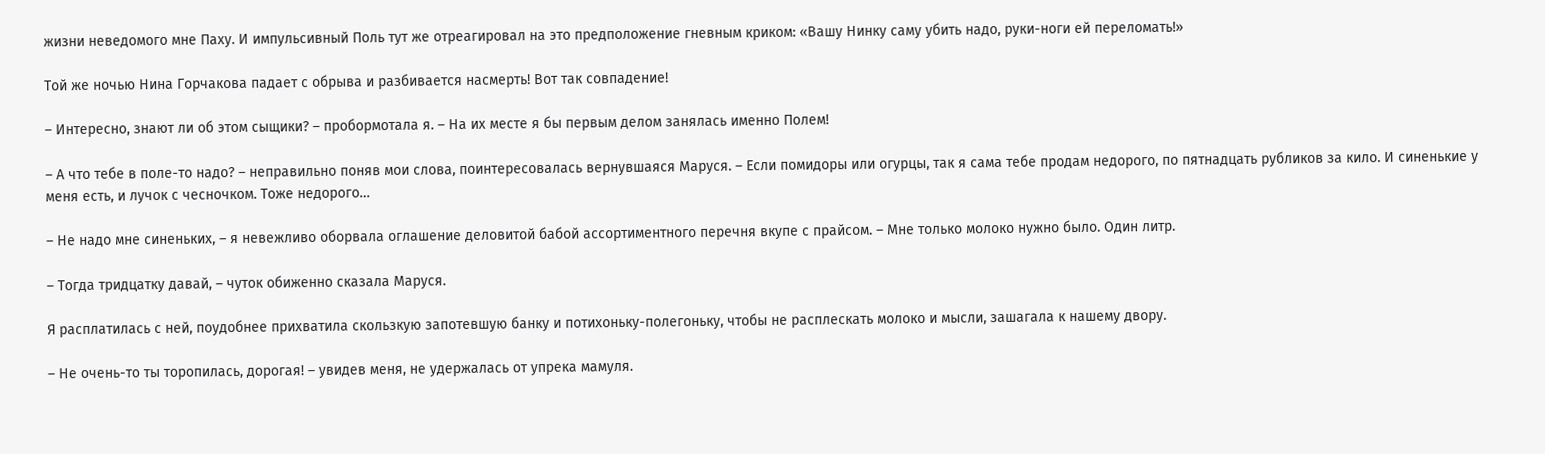жизни неведомого мне Паху. И импульсивный Поль тут же отреагировал на это предположение гневным криком: «Вашу Нинку саму убить надо, руки-ноги ей переломать!»

Той же ночью Нина Горчакова падает с обрыва и разбивается насмерть! Вот так совпадение!

– Интересно, знают ли об этом сыщики? – пробормотала я. – На их месте я бы первым делом занялась именно Полем!

– А что тебе в поле-то надо? – неправильно поняв мои слова, поинтересовалась вернувшаяся Маруся. – Если помидоры или огурцы, так я сама тебе продам недорого, по пятнадцать рубликов за кило. И синенькие у меня есть, и лучок с чесночком. Тоже недорого…

– Не надо мне синеньких, – я невежливо оборвала оглашение деловитой бабой ассортиментного перечня вкупе с прайсом. – Мне только молоко нужно было. Один литр.

– Тогда тридцатку давай, – чуток обиженно сказала Маруся.

Я расплатилась с ней, поудобнее прихватила скользкую запотевшую банку и потихоньку-полегоньку, чтобы не расплескать молоко и мысли, зашагала к нашему двору.

– Не очень-то ты торопилась, дорогая! – увидев меня, не удержалась от упрека мамуля.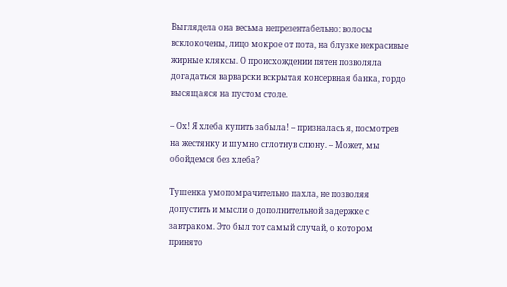Выглядела она весьма непрезентабельно: волосы всклокочены, лицо мокрое от пота, на блузке некрасивые жирные кляксы. О происхождении пятен позволяла догадаться варварски вскрытая консервная банка, гордо высящаяся на пустом столе.

– Ох! Я хлеба купить забыла! – призналась я, посмотрев на жестянку и шумно сглотнув слюну. – Может, мы обойдемся без хлеба?

Тушенка умопомрачительно пахла, не позволяя допустить и мысли о дополнительной задержке с завтраком. Это был тот самый случай, о котором принято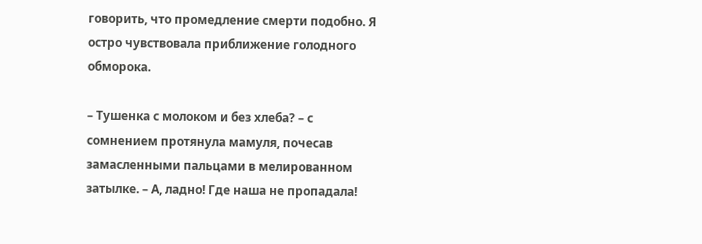говорить, что промедление смерти подобно. Я остро чувствовала приближение голодного обморока.

– Тушенка с молоком и без хлеба? – с сомнением протянула мамуля, почесав замасленными пальцами в мелированном затылке. – А, ладно! Где наша не пропадала!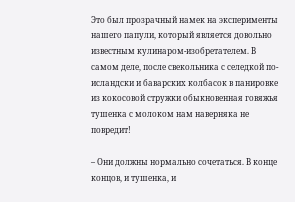Это был прозрачный намек на эксперименты нашего папули, который является довольно известным кулинаром-изобретателем. В самом деле, после свекольника с селедкой по-исландски и баварских колбасок в панировке из кокосовой стружки обыкновенная говяжья тушенка с молоком нам наверняка не повредит!

– Они должны нормально сочетаться. В конце концов, и тушенка, и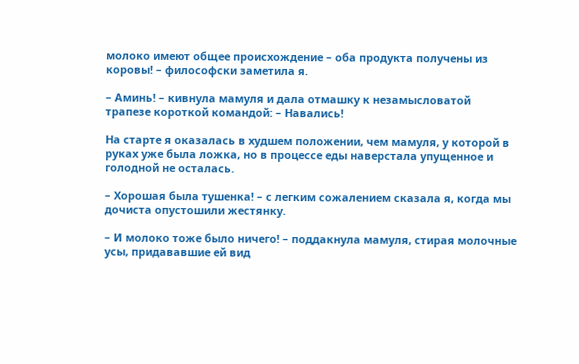молоко имеют общее происхождение – оба продукта получены из коровы! – философски заметила я.

– Аминь! – кивнула мамуля и дала отмашку к незамысловатой трапезе короткой командой: – Навались!

На старте я оказалась в худшем положении, чем мамуля, у которой в руках уже была ложка, но в процессе еды наверстала упущенное и голодной не осталась.

– Хорошая была тушенка! – с легким сожалением сказала я, когда мы дочиста опустошили жестянку.

– И молоко тоже было ничего! – поддакнула мамуля, стирая молочные усы, придававшие ей вид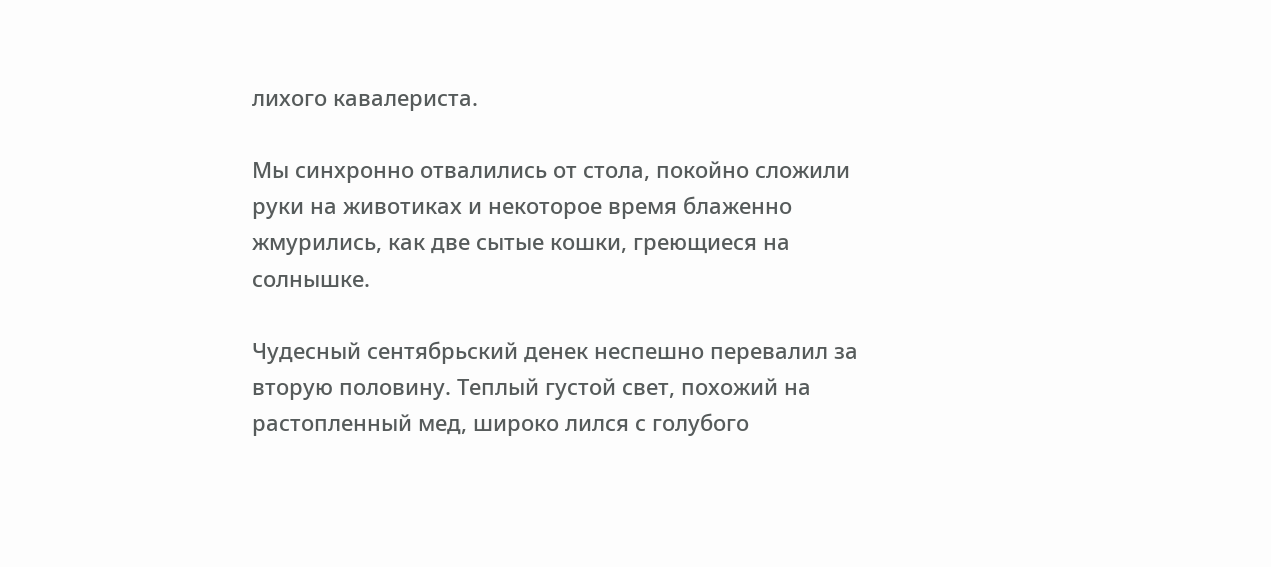лихого кавалериста.

Мы синхронно отвалились от стола, покойно сложили руки на животиках и некоторое время блаженно жмурились, как две сытые кошки, греющиеся на солнышке.

Чудесный сентябрьский денек неспешно перевалил за вторую половину. Теплый густой свет, похожий на растопленный мед, широко лился с голубого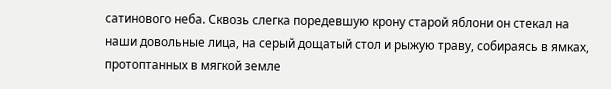сатинового неба. Сквозь слегка поредевшую крону старой яблони он стекал на наши довольные лица, на серый дощатый стол и рыжую траву, собираясь в ямках, протоптанных в мягкой земле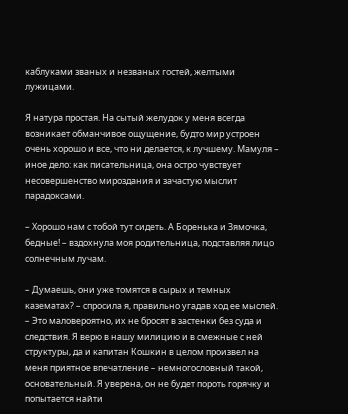каблуками званых и незваных гостей, желтыми лужицами.

Я натура простая. На сытый желудок у меня всегда возникает обманчивое ощущение, будто мир устроен очень хорошо и все, что ни делается, к лучшему. Мамуля – иное дело: как писательница, она остро чувствует несовершенство мироздания и зачастую мыслит парадоксами.

– Хорошо нам с тобой тут сидеть. А Боренька и Зямочка, бедные! – вздохнула моя родительница, подставляя лицо солнечным лучам.

– Думаешь, они уже томятся в сырых и темных казематах? – спросила я, правильно угадав ход ее мыслей. – Это маловероятно, их не бросят в застенки без суда и следствия. Я верю в нашу милицию и в смежные с ней структуры, да и капитан Кошкин в целом произвел на меня приятное впечатление – немногословный такой, основательный. Я уверена, он не будет пороть горячку и попытается найти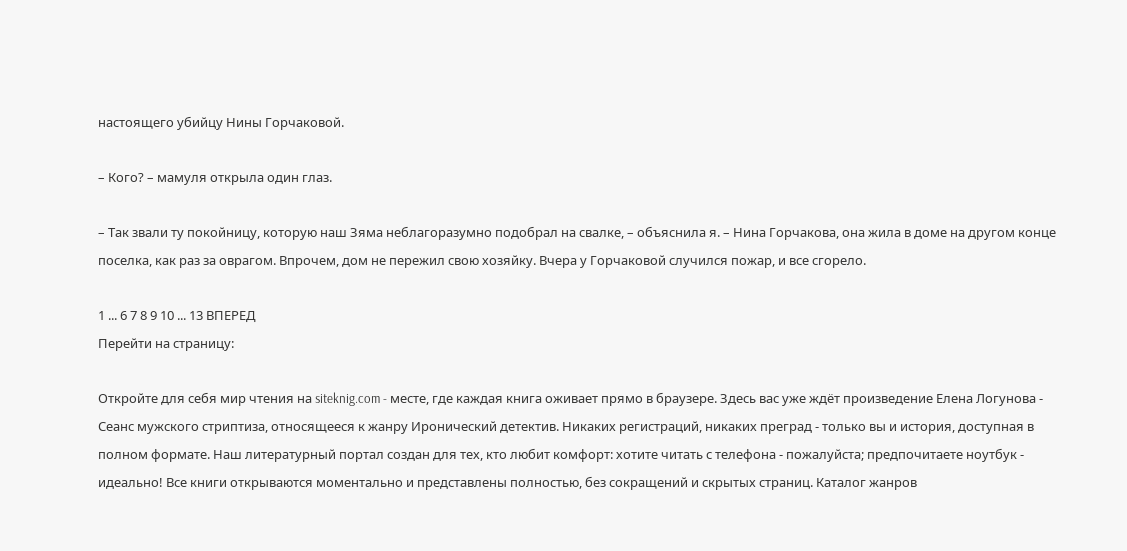настоящего убийцу Нины Горчаковой.

– Кого? – мамуля открыла один глаз.

– Так звали ту покойницу, которую наш Зяма неблагоразумно подобрал на свалке, – объяснила я. – Нина Горчакова, она жила в доме на другом конце поселка, как раз за оврагом. Впрочем, дом не пережил свою хозяйку. Вчера у Горчаковой случился пожар, и все сгорело.

1 ... 6 7 8 9 10 ... 13 ВПЕРЕД
Перейти на страницу:

Откройте для себя мир чтения на siteknig.com - месте, где каждая книга оживает прямо в браузере. Здесь вас уже ждёт произведение Елена Логунова - Сеанс мужского стриптиза, относящееся к жанру Иронический детектив. Никаких регистраций, никаких преград - только вы и история, доступная в полном формате. Наш литературный портал создан для тех, кто любит комфорт: хотите читать с телефона - пожалуйста; предпочитаете ноутбук - идеально! Все книги открываются моментально и представлены полностью, без сокращений и скрытых страниц. Каталог жанров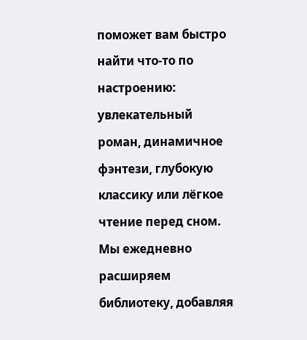поможет вам быстро найти что-то по настроению: увлекательный роман, динамичное фэнтези, глубокую классику или лёгкое чтение перед сном. Мы ежедневно расширяем библиотеку, добавляя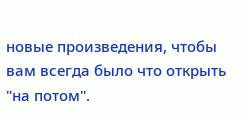новые произведения, чтобы вам всегда было что открыть "на потом".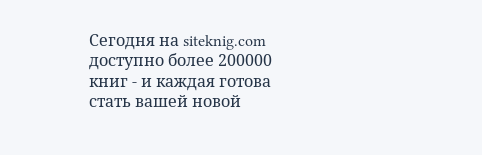Сегодня на siteknig.com доступно более 200000 книг - и каждая готова стать вашей новой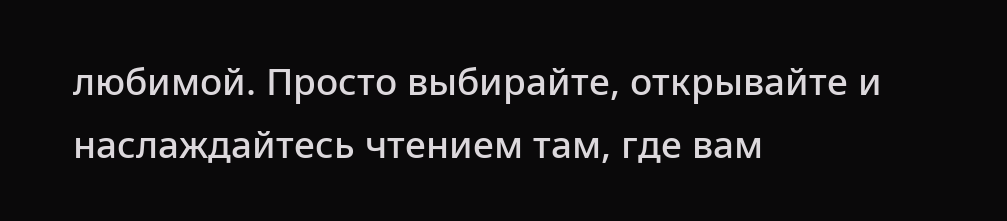любимой. Просто выбирайте, открывайте и наслаждайтесь чтением там, где вам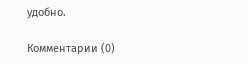удобно.

Комментарии (0)